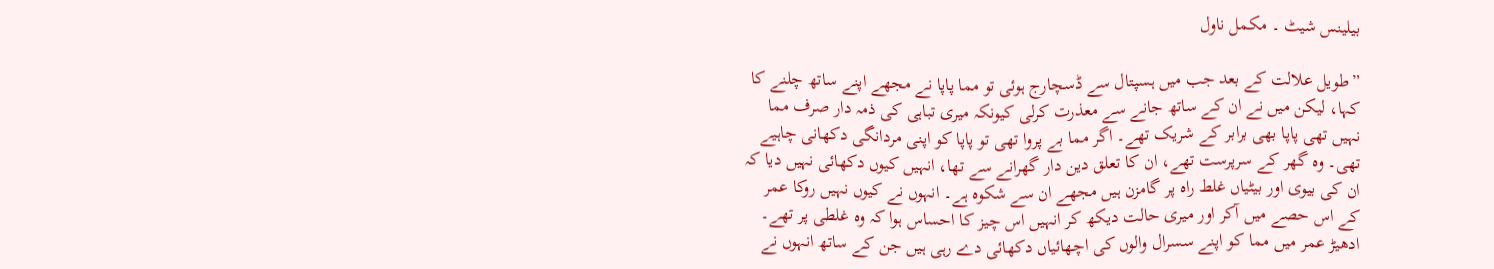بیلینس شیٹ ۔ مکمل ناول

”طویل علالت کے بعد جب میں ہسپتال سے ڈسچارج ہوئی تو مما پاپا نے مجھے اپنے ساتھ چلنے کا کہا، لیکن میں نے ان کے ساتھ جانے سے معذرت کرلی کیونکہ میری تباہی کی ذمہ دار صرف مما نہیں تھی پاپا بھی برابر کے شریک تھے۔ اگر مما بے پروا تھی تو پاپا کو اپنی مردانگی دکھانی چاہیے تھی۔ وہ گھر کے سرپرست تھے، ان کا تعلق دین دار گھرانے سے تھا، انہیں کیوں دکھائی نہیں دیا کہ ان کی بیوی اور بیٹیاں غلط راہ پر گامزن ہیں مجھے ان سے شکوہ ہے۔ انہوں نے کیوں نہیں روکا عمر کے اس حصے میں آکر اور میری حالت دیکھ کر انہیں اس چیز کا احساس ہوا کہ وہ غلطی پر تھے۔ ادھیڑ عمر میں مما کو اپنے سسرال والوں کی اچھائیاں دکھائی دے رہی ہیں جن کے ساتھ انہوں نے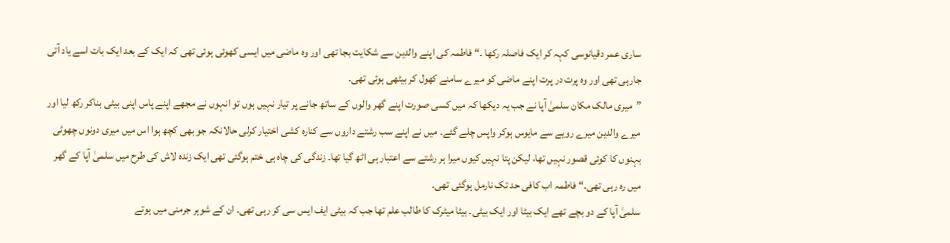ساری عمر دقیانوسی کہہ کر ایک فاصلہ رکھا ۔“ فاطمہ کی اپنے والدین سے شکایت بجا تھی اور وہ ماضی میں ایسی کھوئی ہوئی تھی کہ ایک کے بعد ایک بات اسے یاد آتی جارہی تھی اور وہ پرت در پرت اپنے ماضی کو میرے سامنے کھول کر بیٹھی ہوئی تھی۔
”میری مالک مکان سلمیٰ آپا نے جب یہ دیکھا کہ میں کسی صورت اپنے گھر والوں کے ساتھ جانے پر تیار نہیں ہوں تو انہوں نے مجھے اپنے پاس اپنی بیٹی بناکر رکھ لیا اور میرے والدین میرے رویے سے مایوس ہوکر واپس چلے گئے۔ میں نے اپنے سب رشتے داروں سے کنارہ کشی اختیار کرلی حالانکہ جو بھی کچھ ہوا اس میں میری دونوں چھوٹی بہنوں کا کوئی قصور نہیں تھا، لیکن پتا نہیں کیوں میرا ہر رشتے سے اعتبار ہی اٹھ گیا تھا۔ زندگی کی چاہ ہی ختم ہوگئی تھی ایک زندہ لاش کی طرح میں سلمیٰ آپا کے گھر میں رہ رہی تھی۔“ فاطمہ اب کافی حد تک نارمل ہوگئی تھی۔
سلمیٰ آپا کے دو بچے تھے ایک بیٹا اور ایک بیٹی۔ بیٹا میٹرک کا طالب علم تھا جب کہ بیٹی ایف ایس سی کر رہی تھی۔ ان کے شوہر جرمنی میں ہوتے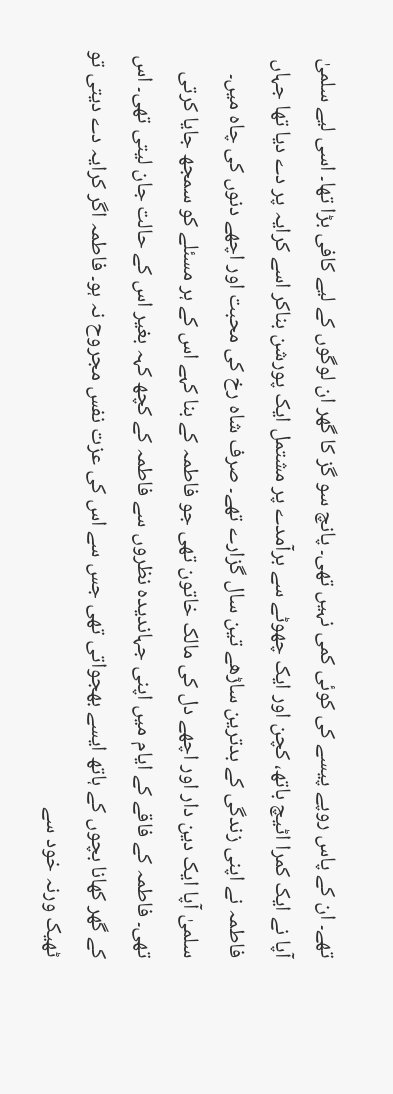تھے۔ ان کے پاس روپے پیسے کی کوئی کمی نہیں تھی۔ پانچ سو گز کا گھر ان لوگوں کے لیے کافی بڑا تھا۔ اسی لیے سلمیٰ آپا نے ایک کمرا اٹیچ باتھ، کچن اور ایک چھوٹے سے برآمدے پر مشتمل ایک پورشن بناکر اسے کرایہ پر دے دیا تھا جہاں فاطمہ نے اپنی زندگی کے بدترین ساڑھے تین سال گزارے تھے۔ صرف شاہ رخ کی محبت اور اچھے دنوں کی چاہ میں۔ سلمیٰ آپا ایک دین دار اور اچھے دل کی مالک خاتون تھی جو فاطمہ کے بنا کہے اس کے ہر مسئلے کو سمجھ جایا کرتی تھی۔ فاطمہ کے فاقے کے ایام میں اپنی جہاندیدہ نظروں سے فاطمہ کے کچھ کہہ بغیر اس کے حالت جان لیتی تھی۔ اس کے گھر کھانا بچوں کے ہاتھ ایسے بھجواتی تھی جس سے اس کی عزت نفس مجروح نہ ہو۔ فاطمہ اگر کرایہ دے دیتی تو ٹھیک ورنہ خود سے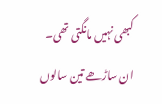کبھی نہیں مانگتی تھی۔ ان ساڑھے تین سالوں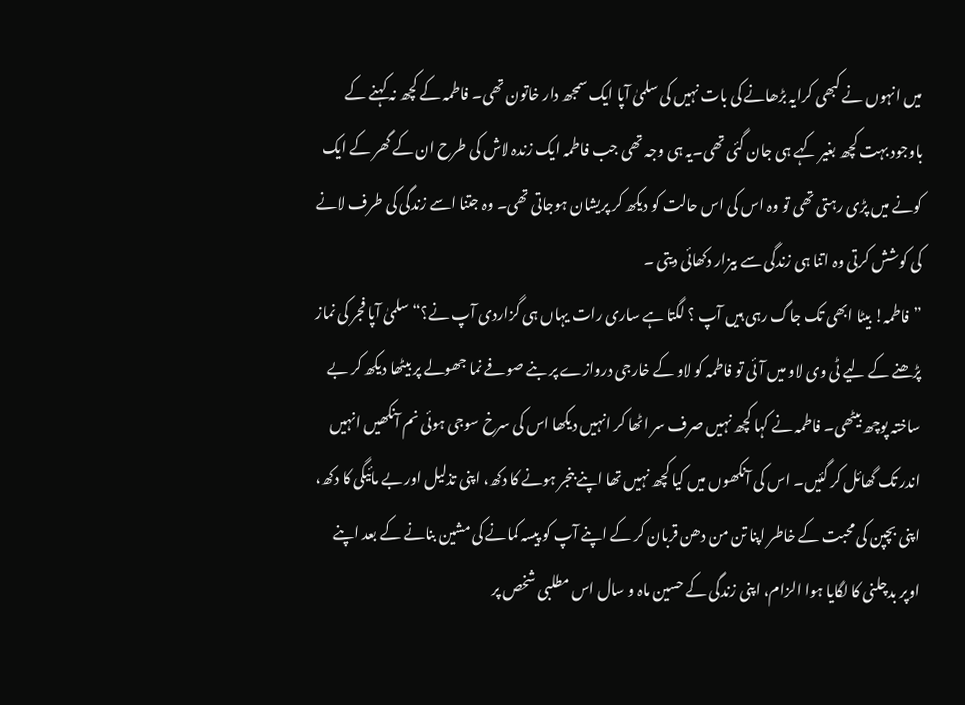میں انہوں نے کبھی کرایہ بڑھانے کی بات نہیں کی سلمیٰ آپا ایک سمجھ دار خاتون تھی۔ فاطمہ کے کچھ نہ کہنے کے باوجود بہت کچھ بغیر کہے ہی جان گئی تھی۔یہ ہی وجہ تھی جب فاطمہ ایک زندہ لاش کی طرح ان کے گھر کے ایک کونے میں پڑی رہتی تھی تو وہ اس کی اس حالت کو دیکھ کر پریشان ہوجاتی تھی۔ وہ جتنا اسے زندگی کی طرف لانے کی کوشش کرتی وہ اتنا ہی زندگی سے بیزار دکھائی دیتی ۔
”فاطمہ! بیٹا ابھی تک جاگ رہی ہیں آپ ؟ لگتا ہے ساری رات یہاں ہی گزاردی آپ نے؟“ سلمیٰ آپا فجر کی نماز پڑھنے کے لیے ٹی وی لاو میں آئی تو فاطمہ کو لاو کے خارجی دروازے پر بنے صوفے نما جھولے پر بیٹھا دیکھ کر بے ساختہ پوچھ بیٹھی۔ فاطمہ نے کہا کچھ نہیں صرف سر اٹھا کر انہیں دیکھا اس کی سرخ سوجی ہوئی نم آنکھیں انہیں اندر تک گھائل کر گئیں۔ اس کی آنکھوں میں کیا کچھ نہیں تھا اپنے بنجر ہونے کا دکھ، اپنی تذلیل اور بے مائیگی کا دکھ، اپنی بچپن کی محبت کے خاطر اپنا تن من دھن قربان کر کے اپنے آپ کو پیسہ کمانے کی مشین بنانے کے بعد اپنے اوپر بدچلنی کا لگایا ہوا الزام، اپنی زندگی کے حسین ماہ و سال اس مطلبی شخص پر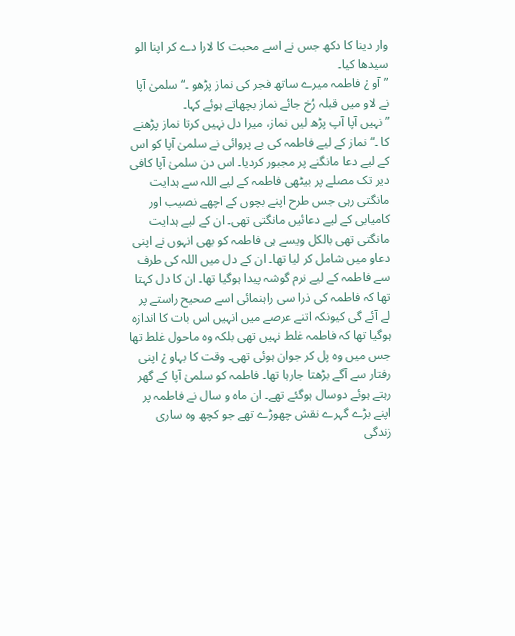وار دینا کا دکھ جس نے اسے محبت کا لارا دے کر اپنا الو سیدھا کیا۔
”آو ¿ فاطمہ میرے ساتھ فجر کی نماز پڑھو ۔“ سلمیٰ آپا نے لاو میں قبلہ رُخ جائے نماز بچھاتے ہوئے کہا۔
”نہیں آپا آپ پڑھ لیں نماز، میرا دل نہیں کرتا نماز پڑھنے کا ۔“ نماز کے لیے فاطمہ کی بے پروائی نے سلمیٰ آپا کو اس کے لیے دعا مانگنے پر مجبور کردیا۔ اس دن سلمیٰ آپا کافی دیر تک مصلے پر بیٹھی فاطمہ کے لیے اللہ سے ہدایت مانگتی رہی جس طرح اپنے بچوں کے اچھے نصیب اور کامیابی کے لیے دعائیں مانگتی تھی۔ ان کے لیے ہدایت مانگتی تھی بالکل ویسے ہی فاطمہ کو بھی انہوں نے اپنی دعاو میں شامل کر لیا تھا۔ ان کے دل میں اللہ کی طرف سے فاطمہ کے لیے نرم گوشہ پیدا ہوگیا تھا۔ ان کا دل کہتا تھا کہ فاطمہ کی ذرا سی راہنمائی اسے صحیح راستے پر لے آئے گی کیونکہ اتنے عرصے میں انہیں اس بات کا اندازہ ہوگیا تھا کہ فاطمہ غلط نہیں تھی بلکہ وہ ماحول غلط تھا جس میں وہ پل کر جوان ہوئی تھی۔ وقت کا بہاو ¿ اپنی رفتار سے آگے بڑھتا جارہا تھا۔ فاطمہ کو سلمیٰ آپا کے گھر رہتے ہوئے دوسال ہوگئے تھے۔ ان ماہ و سال نے فاطمہ پر اپنے بڑے گہرے نقش چھوڑے تھے جو کچھ وہ ساری زندگی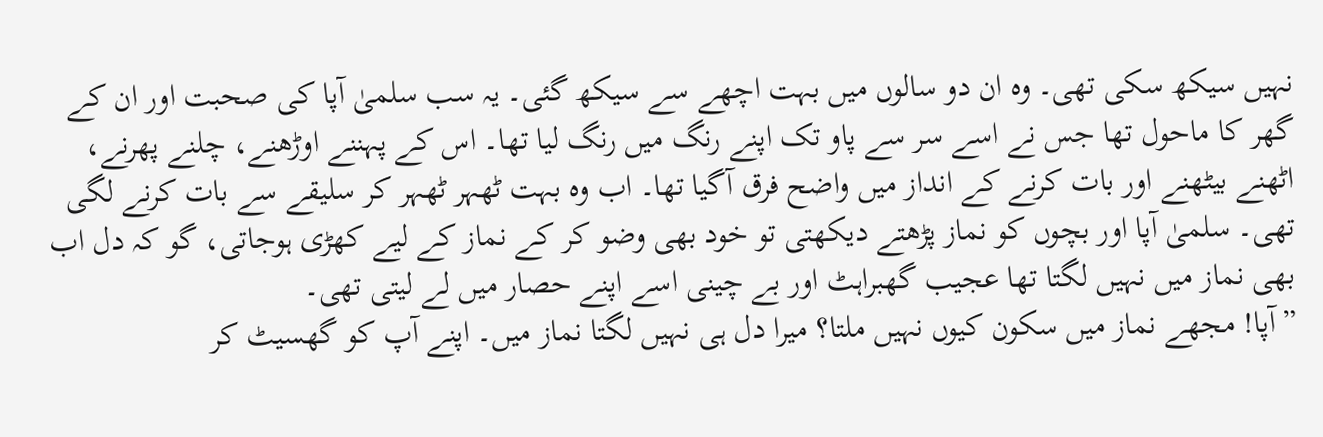نہیں سیکھ سکی تھی۔ وہ ان دو سالوں میں بہت اچھے سے سیکھ گئی۔ یہ سب سلمیٰ آپا کی صحبت اور ان کے گھر کا ماحول تھا جس نے اسے سر سے پاو تک اپنے رنگ میں رنگ لیا تھا۔ اس کے پہننے اوڑھنے، چلنے پھرنے، اٹھنے بیٹھنے اور بات کرنے کے انداز میں واضح فرق آگیا تھا۔ اب وہ بہت ٹھہر ٹھہر کر سلیقے سے بات کرنے لگی تھی۔ سلمیٰ آپا اور بچوں کو نماز پڑھتے دیکھتی تو خود بھی وضو کر کے نماز کے لیے کھڑی ہوجاتی، گو کہ دل اب بھی نماز میں نہیں لگتا تھا عجیب گھبراہٹ اور بے چینی اسے اپنے حصار میں لے لیتی تھی۔
”آپا! مجھے نماز میں سکون کیوں نہیں ملتا؟ میرا دل ہی نہیں لگتا نماز میں۔ اپنے آپ کو گھسیٹ کر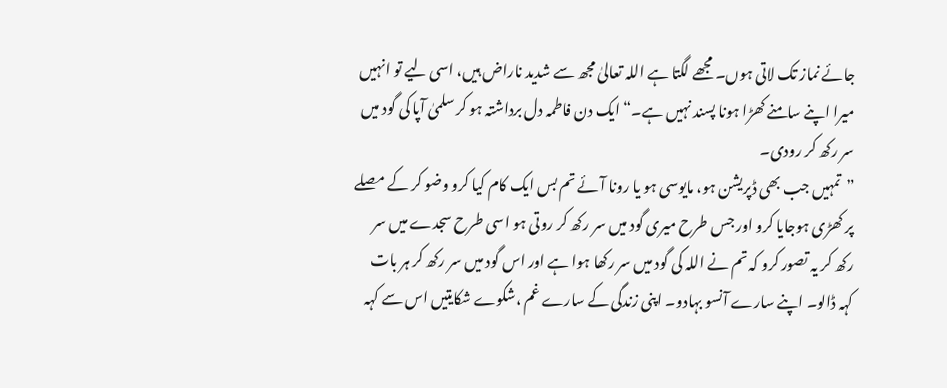جائے نماز تک لاتی ہوں۔ مجھے لگتا ہے اللہ تعالیٰ مجھ سے شدید ناراض ہیں، اسی لیے تو انہیں میرا اپنے سامنے کھڑا ہونا پسند نہیں ہے۔“ ایک دن فاطمہ دل برداشتہ ہو کر سلمیٰ آپا کی گود میں سر رکھ کر رودی۔
”تمہیں جب بھی ڈپریشن ہو، مایوسی ہو یا رونا آئے تم بس ایک کام کیا کرو وضو کر کے مصلے پر کھڑی ہوجایا کرو اور جس طرح میری گود میں سر رکھ کر روتی ہو اسی طرح سجدے میں سر رکھ کر یہ تصور کرو کہ تم نے اللہ کی گود میں سر رکھا ہوا ہے اور اس گود میں سر رکھ کر ہر بات کہہ ڈالو۔ اپنے سارے آنسو بہادو۔ اپنی زندگی کے سارے غم ،شکوے شکایتیں اس سے کہہ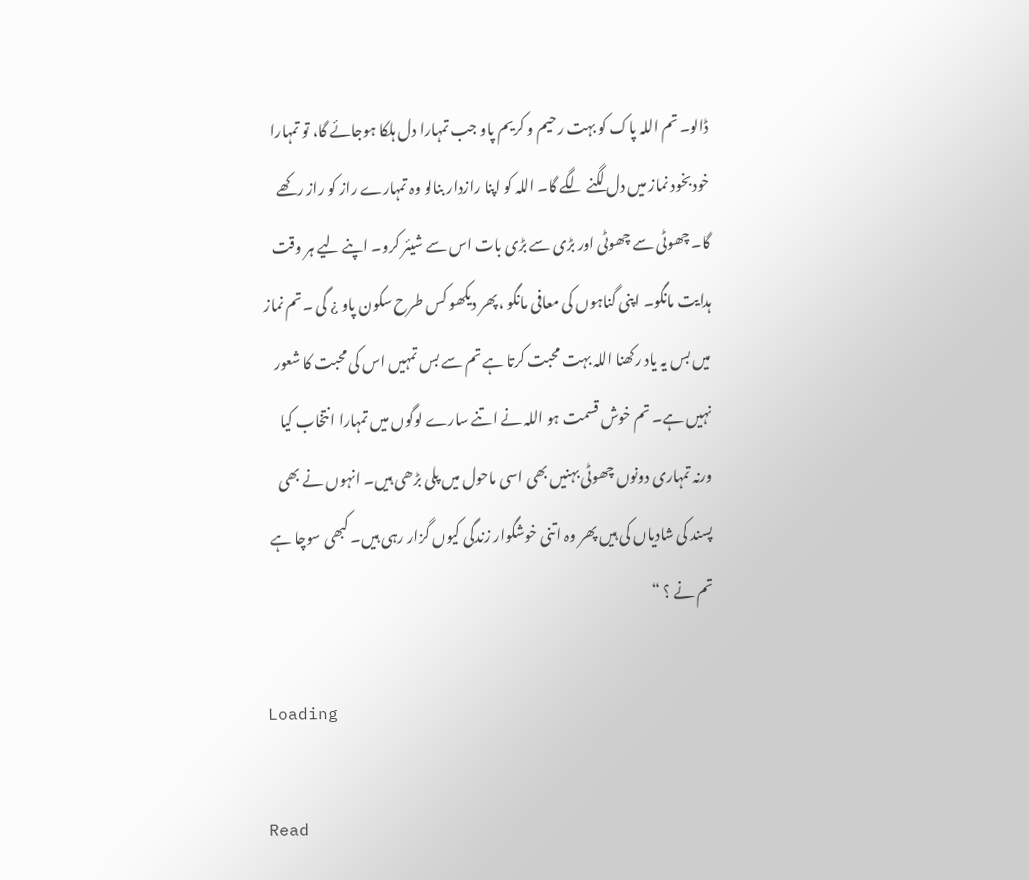ڈالو۔ تم اللہ پاک کو بہت رحیم و کریم پاو جب تمہارا دل ہلکا ہوجائے گا، تو تمہارا خودبخود نماز میں دل لگنے لگے گا۔ اللہ کو اپنا رازدار بنالو وہ تمہارے راز کو راز رکھے گا۔ چھوٹی سے چھوٹی اور بڑی سے بڑی بات اس سے شیئر کرو۔ اپنے لیے ہر وقت ہدایت مانگو۔ اپنی گناہوں کی معافی مانگو ،پھر دیکھو کس طرح سکون پاو ¿ گی ۔تم نماز میں بس یہ یاد رکھنا اللہ بہت محبت کرتا ہے تم سے بس تمہیں اس کی محبت کا شعور نہیں ہے۔ تم خوش قسمت ہو اللہ نے اتنے سارے لوگوں میں تمہارا انتخاب کیا ورنہ تمہاری دونوں چھوٹی بہنیں بھی اسی ماحول میں پلی بڑھی ہیں۔ انہوں نے بھی پسند کی شادیاں کی ہیں پھر وہ اتنی خوشگوار زندگی کیوں گزار رہی ہیں۔ کبھی سوچا ہے تم نے ؟ “

Loading

Read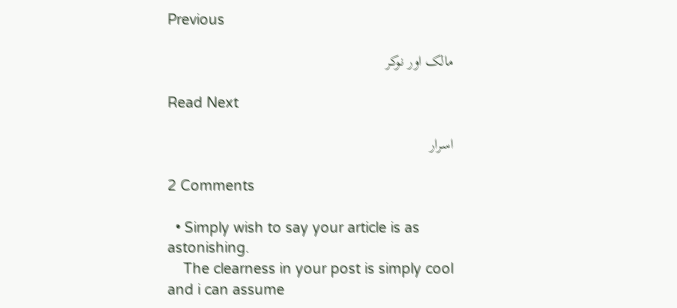Previous

مالک اور نوکر

Read Next

اسرار

2 Comments

  • Simply wish to say your article is as astonishing.
    The clearness in your post is simply cool and i can assume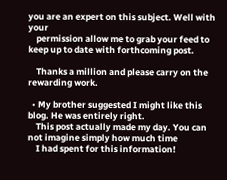you are an expert on this subject. Well with your
    permission allow me to grab your feed to keep up to date with forthcoming post.

    Thanks a million and please carry on the rewarding work.

  • My brother suggested I might like this blog. He was entirely right.
    This post actually made my day. You can not imagine simply how much time
    I had spent for this information!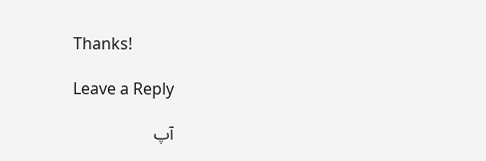Thanks!

Leave a Reply

آپ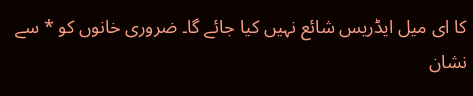کا ای میل ایڈریس شائع نہیں کیا جائے گا۔ ضروری خانوں کو * سے نشان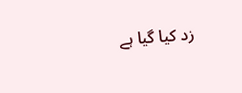زد کیا گیا ہے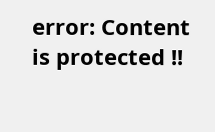error: Content is protected !!